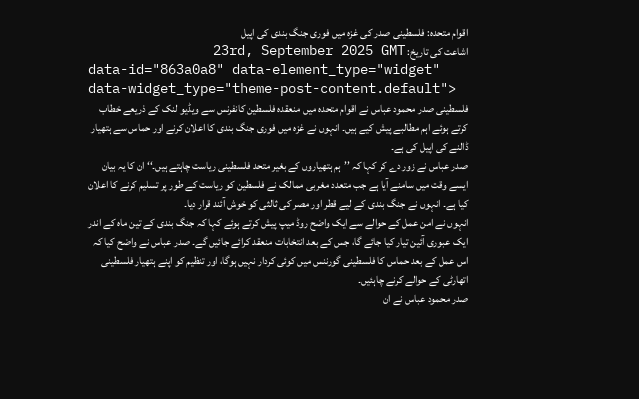اقوام متحدہ: فلسطینی صدر کی غزہ میں فوری جنگ بندی کی اپیل
اشاعت کی تاریخ: 23rd, September 2025 GMT
data-id="863a0a8" data-element_type="widget" data-widget_type="theme-post-content.default">
فلسطینی صدر محمود عباس نے اقوام متحدہ میں منعقدہ فلسطین کانفرنس سے ویڈیو لنک کے ذریعے خطاب کرتے ہوئے اہم مطالبے پیش کیے ہیں۔ انہوں نے غزہ میں فوری جنگ بندی کا اعلان کرنے اور حماس سے ہتھیار ڈالنے کی اپیل کی ہے۔
صدر عباس نے زور دے کر کہا کہ ’’ہم ہتھیاروں کے بغیر متحد فلسطینی ریاست چاہتے ہیں۔‘‘ ان کا یہ بیان ایسے وقت میں سامنے آیا ہے جب متعدد مغربی ممالک نے فلسطین کو ریاست کے طور پر تسلیم کرنے کا اعلان کیا ہے۔ انہوں نے جنگ بندی کے لیے قطر اور مصر کی ثالثی کو خوش آئند قرار دیا۔
انہوں نے امن عمل کے حوالے سے ایک واضح روڈ میپ پیش کرتے ہوئے کہا کہ جنگ بندی کے تین ماہ کے اندر ایک عبوری آئین تیار کیا جائے گا، جس کے بعد انتخابات منعقد کرائے جائیں گے۔ صدر عباس نے واضح کیا کہ اس عمل کے بعد حماس کا فلسطینی گورننس میں کوئی کردار نہیں ہوگا، اور تنظیم کو اپنے ہتھیار فلسطینی اتھارٹی کے حوالے کرنے چاہئیں۔
صدر محمود عباس نے ان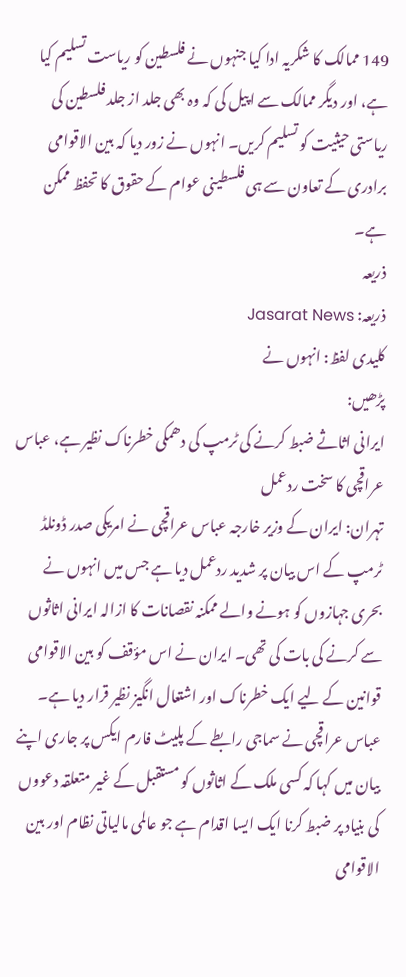149 ممالک کا شکریہ ادا کیا جنہوں نے فلسطین کو ریاست تسلیم کیا ہے، اور دیگر ممالک سے اپیل کی کہ وہ بھی جلد از جلد فلسطین کی ریاستی حیثیت کو تسلیم کریں۔ انہوں نے زور دیا کہ بین الاقوامی برادری کے تعاون سے ہی فلسطینی عوام کے حقوق کا تحفظ ممکن ہے۔
ذریعہ
ذریعہ: Jasarat News
کلیدی لفظ: انہوں نے
پڑھیں:
ایرانی اثاثے ضبط کرنے کی ٹرمپ کی دھمکی خطرناک نظیر ہے، عباس عراقچی کا سخت ردعمل
تہران: ایران کے وزیر خارجہ عباس عراقچی نے امریکی صدر ڈونلڈ ٹرمپ کے اس بیان پر شدید ردعمل دیا ہے جس میں انہوں نے بحری جہازوں کو ہونے والے ممکنہ نقصانات کا ازالہ ایرانی اثاثوں سے کرنے کی بات کی تھی۔ ایران نے اس مؤقف کو بین الاقوامی قوانین کے لیے ایک خطرناک اور اشتعال انگیز نظیر قرار دیا ہے۔
عباس عراقچی نے سماجی رابطے کے پلیٹ فارم ایکس پر جاری اپنے بیان میں کہا کہ کسی ملک کے اثاثوں کو مستقبل کے غیر متعلقہ دعووں کی بنیاد پر ضبط کرنا ایک ایسا اقدام ہے جو عالمی مالیاتی نظام اور بین الاقوامی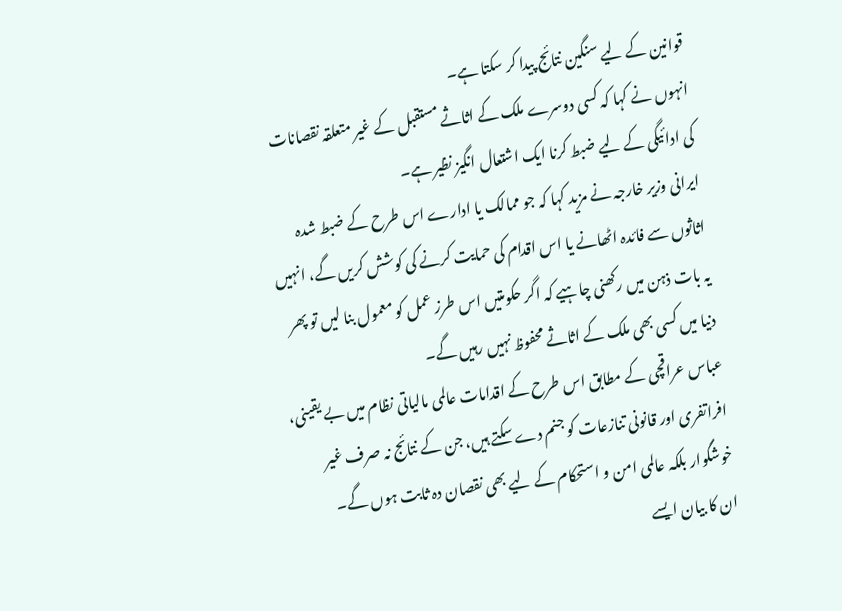قوانین کے لیے سنگین نتائج پیدا کر سکتا ہے۔
انہوں نے کہا کہ کسی دوسرے ملک کے اثاثے مستقبل کے غیر متعلقہ نقصانات کی ادائیگی کے لیے ضبط کرنا ایک اشتعال انگیز نظیر ہے۔
ایرانی وزیر خارجہ نے مزید کہا کہ جو ممالک یا ادارے اس طرح کے ضبط شدہ اثاثوں سے فائدہ اٹھانے یا اس اقدام کی حمایت کرنے کی کوشش کریں گے، انہیں یہ بات ذہن میں رکھنی چاہیے کہ اگر حکومتیں اس طرز عمل کو معمول بنا لیں تو پھر دنیا میں کسی بھی ملک کے اثاثے محفوظ نہیں رہیں گے۔
عباس عراقچی کے مطابق اس طرح کے اقدامات عالمی مالیاتی نظام میں بے یقینی، افراتفری اور قانونی تنازعات کو جنم دے سکتے ہیں، جن کے نتائج نہ صرف غیر خوشگوار بلکہ عالمی امن و استحکام کے لیے بھی نقصان دہ ثابت ہوں گے۔
ان کا بیان ایسے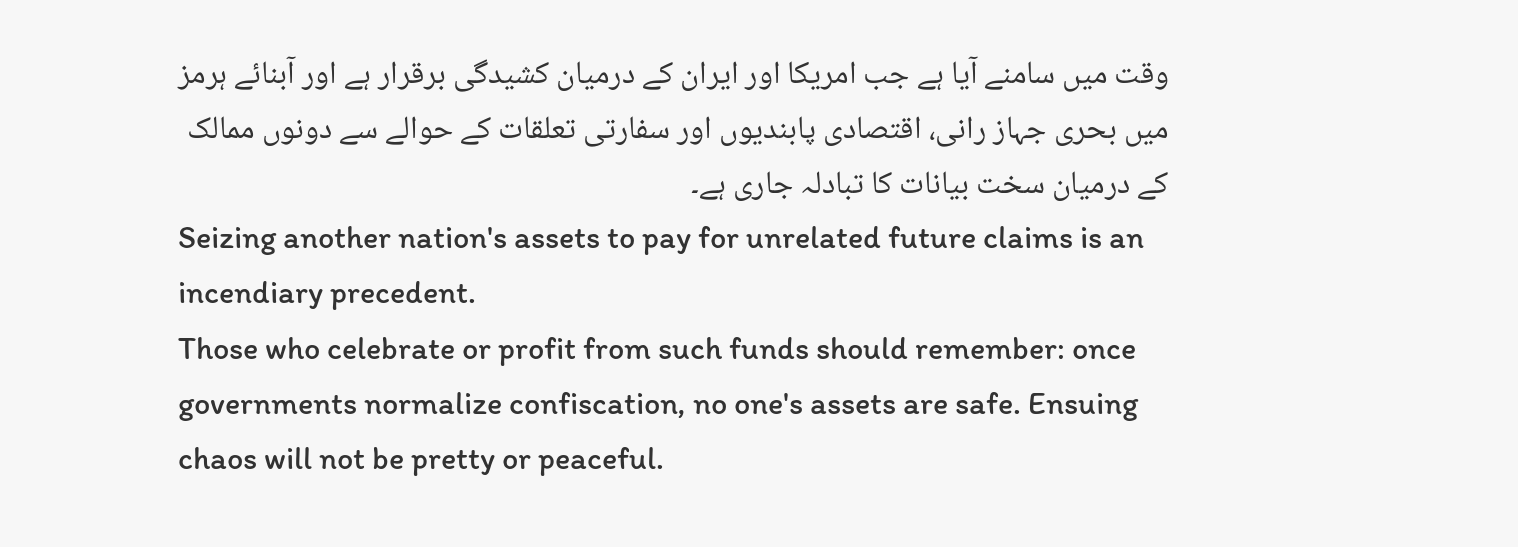وقت میں سامنے آیا ہے جب امریکا اور ایران کے درمیان کشیدگی برقرار ہے اور آبنائے ہرمز میں بحری جہاز رانی، اقتصادی پابندیوں اور سفارتی تعلقات کے حوالے سے دونوں ممالک کے درمیان سخت بیانات کا تبادلہ جاری ہے۔
Seizing another nation's assets to pay for unrelated future claims is an incendiary precedent.
Those who celebrate or profit from such funds should remember: once governments normalize confiscation, no one's assets are safe. Ensuing chaos will not be pretty or peaceful.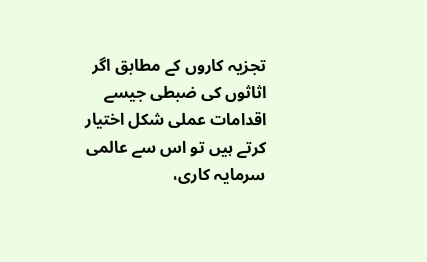تجزیہ کاروں کے مطابق اگر اثاثوں کی ضبطی جیسے اقدامات عملی شکل اختیار کرتے ہیں تو اس سے عالمی سرمایہ کاری،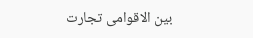بین الاقوامی تجارت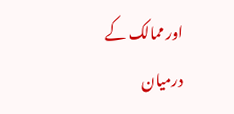اور ممالک کے درمیان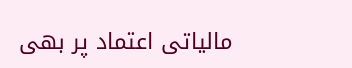مالیاتی اعتماد پر بھی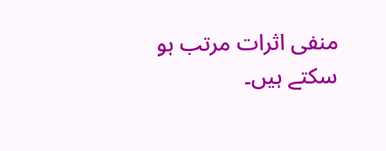منفی اثرات مرتب ہو سکتے ہیں۔